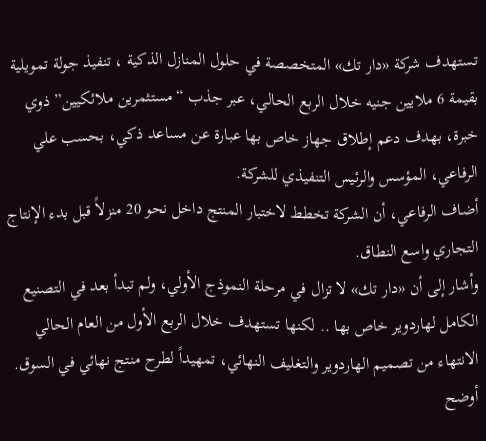تستهدف شركة «دار تك» المتخصصة في حلول المنازل الذكية ، تنفيذ جولة تمويلية بقيمة 6 ملايين جنيه خلال الربع الحالي، عبر جذب “مستثمرين ملائكيين” ذوي خبرة، بهدف دعم إطلاق جهاز خاص بها عبارة عن مساعد ذكي، بحسب علي الرفاعي، المؤسس والرئيس التنفيذي للشركة.
أضاف الرفاعي، أن الشركة تخطط لاختبار المنتج داخل نحو 20 منزلاً قبل بدء الإنتاج التجاري واسع النطاق.
وأشار إلى أن «دار تك» لا تزال في مرحلة النموذج الأولي، ولم تبدأ بعد في التصنيع الكامل لهاردوير خاص بها .. لكنها تستهدف خلال الربع الأول من العام الحالي الانتهاء من تصميم الهاردوير والتغليف النهائي، تمهيداً لطرح منتج نهائي في السوق.
أوضح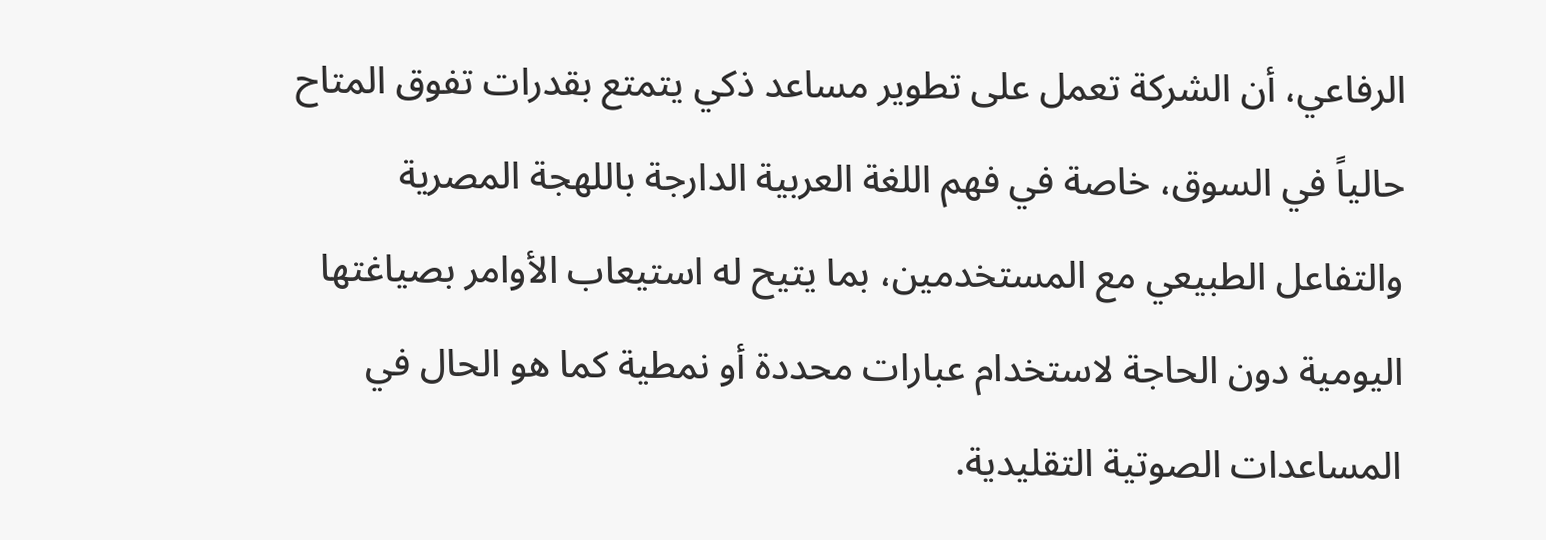الرفاعي، أن الشركة تعمل على تطوير مساعد ذكي يتمتع بقدرات تفوق المتاح حالياً في السوق، خاصة في فهم اللغة العربية الدارجة باللهجة المصرية والتفاعل الطبيعي مع المستخدمين، بما يتيح له استيعاب الأوامر بصياغتها اليومية دون الحاجة لاستخدام عبارات محددة أو نمطية كما هو الحال في المساعدات الصوتية التقليدية.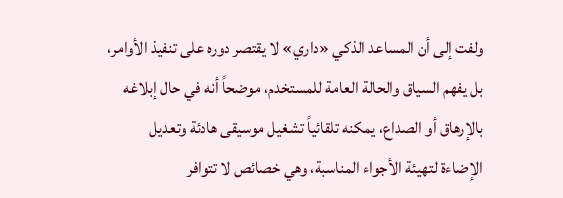ولفت إلى أن المساعد الذكي «داري» لا يقتصر دوره على تنفيذ الأوامر، بل يفهم السياق والحالة العامة للمستخدم، موضحاً أنه في حال إبلاغه بالإرهاق أو الصداع، يمكنه تلقائياً تشغيل موسيقى هادئة وتعديل الإضاءة لتهيئة الأجواء المناسبة، وهي خصائص لا تتوافر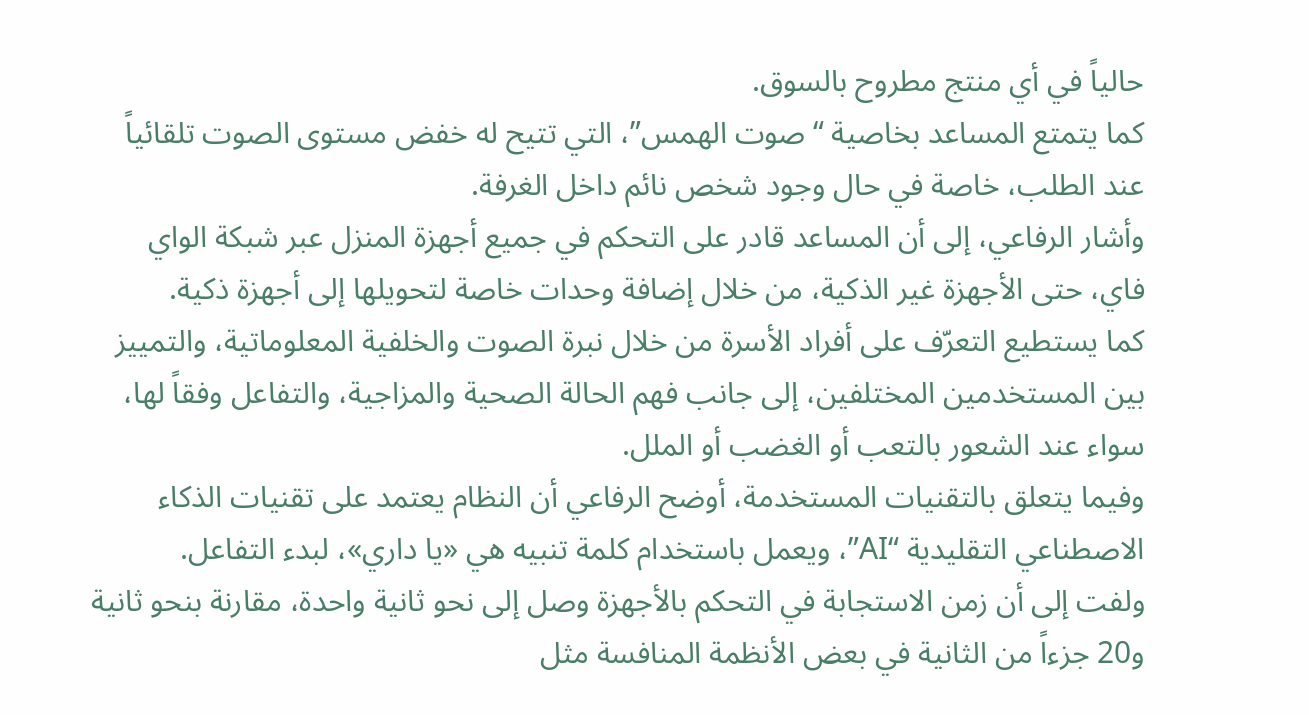حالياً في أي منتج مطروح بالسوق.
كما يتمتع المساعد بخاصية “صوت الهمس”، التي تتيح له خفض مستوى الصوت تلقائياً عند الطلب، خاصة في حال وجود شخص نائم داخل الغرفة.
وأشار الرفاعي، إلى أن المساعد قادر على التحكم في جميع أجهزة المنزل عبر شبكة الواي فاي، حتى الأجهزة غير الذكية، من خلال إضافة وحدات خاصة لتحويلها إلى أجهزة ذكية.
كما يستطيع التعرّف على أفراد الأسرة من خلال نبرة الصوت والخلفية المعلوماتية، والتمييز بين المستخدمين المختلفين، إلى جانب فهم الحالة الصحية والمزاجية، والتفاعل وفقاً لها، سواء عند الشعور بالتعب أو الغضب أو الملل.
وفيما يتعلق بالتقنيات المستخدمة، أوضح الرفاعي أن النظام يعتمد على تقنيات الذكاء الاصطناعي التقليدية “AI”، ويعمل باستخدام كلمة تنبيه هي «يا داري»، لبدء التفاعل.
ولفت إلى أن زمن الاستجابة في التحكم بالأجهزة وصل إلى نحو ثانية واحدة، مقارنة بنحو ثانية و20 جزءاً من الثانية في بعض الأنظمة المنافسة مثل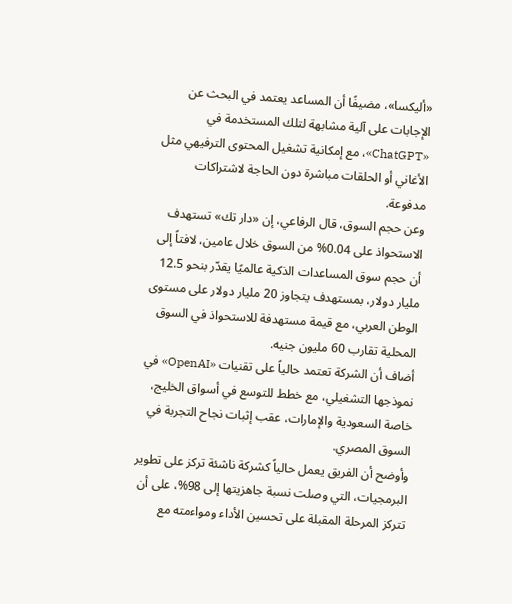«أليكسا»، مضيفًا أن المساعد يعتمد في البحث عن الإجابات على آلية مشابهة لتلك المستخدمة في «ChatGPT»، مع إمكانية تشغيل المحتوى الترفيهي مثل الأغاني أو الحلقات مباشرة دون الحاجة لاشتراكات مدفوعة.
وعن حجم السوق، قال الرفاعي، إن «دار تك» تستهدف الاستحواذ على 0.04% من السوق خلال عامين، لافتاً إلى أن حجم سوق المساعدات الذكية عالميًا يقدّر بنحو 12.5 مليار دولار، بمستهدف يتجاوز 20 مليار دولار على مستوى الوطن العربي، مع قيمة مستهدفة للاستحواذ في السوق المحلية تقارب 60 مليون جنيه.
أضاف أن الشركة تعتمد حالياً على تقنيات «OpenAI» في نموذجها التشغيلي، مع خطط للتوسع في أسواق الخليج، خاصة السعودية والإمارات، عقب إثبات نجاح التجربة في السوق المصري.
وأوضح أن الفريق يعمل حالياً كشركة ناشئة تركز على تطوير البرمجيات، التي وصلت نسبة جاهزيتها إلى 98%، على أن تتركز المرحلة المقبلة على تحسين الأداء ومواءمته مع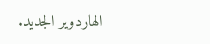الهاردوير الجديد.